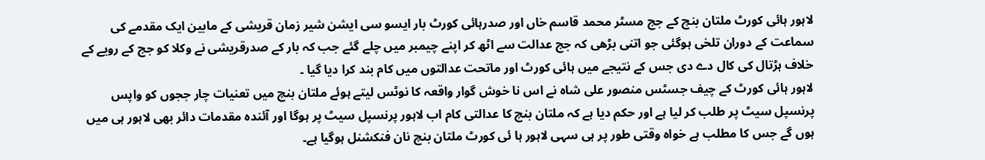لاہور ہائی کورٹ ملتان بنچ کے جج مسٹر محمد قاسم خاں اور صدرہائی کورٹ بار ایسو سی ایشن شیر زمان قریشی کے مابین ایک مقدمے کی سماعت کے دوران تلخی ہوگئی جو اتنی بڑھی کہ جج عدالت سے اٹھ کر اپنے چیمبر میں چلے گئے جب کہ بار کے صدرقریشی نے وکلا کو جج کے رویے کے خلاف ہڑتال کی کال دے دی جس کے نتیجے میں ہائی کورٹ اور ماتحت عدالتوں میں کام بند کرا دیا گیا ۔
لاہور ہائی کورٹ کے چیف جسٹس منصور علی شاہ نے اس نا خوش گوار واقعہ کا نوٹس لیتے ہوئے ملتان بنچ میں تعنیات چار ججوں کو واپس پرنسپل سیٹ پر طلب کر لیا ہے اور حکم دیا ہے کہ ملتان بنچ کا عدالتی کام اب لاہور پرنسپل سیٹ پر ہوگا اور آئندہ مقدمات دائر بھی لاہور ہی میں ہوں گے جس کا مطلب ہے خواہ وقتی طور پر ہی سہی لاہور ہا ئی کورٹ ملتان بنچ نان فنکشنل ہوگیا ہے۔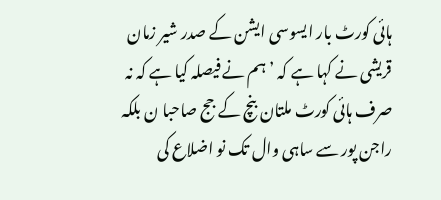ہائی کورٹ بار ایسوسی ایشن کے صدر شیر زمان قریشی نے کہا ہے کہ ’ہم نے فیصلہ کیا ہے کہ نہ صرف ہائی کورٹ ملتان بنچ کے جج صاحبا ن بلکہ راجن پور سے ساہی وال تک نو اضلاع کی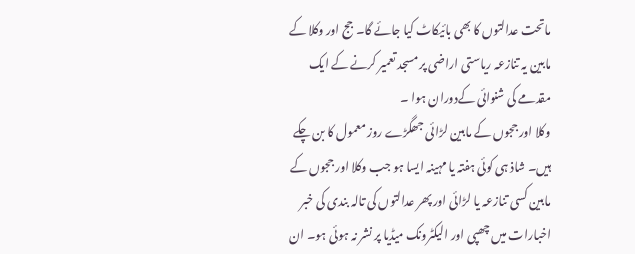ماتحت عدالتوں کا بھی بائیکاٹ کیا جائے گا۔ جج اور وکلا کے مابین یہ تنازعہ ریاستی اراضی پر مسجد تعمیر کرنے کے ایک مقدمے کی شنوائی کےدوران ہوا ۔
وکلا اور ججوں کے مابین لڑائی جھگڑے روز معمول کا بن چکے ہیں۔ شاذ ہی کوئی ہفتہ یا مہینہ ایسا ہو جب وکلا اور ججوں کے مابین کسی تنازعہ یا لڑائی اور پھر عدالتوں کی تالہ بندی کی خبر اخبارات میں چھپی اور الیکٹرونک میڈیا پر نشر نہ ہوئی ہو۔ ان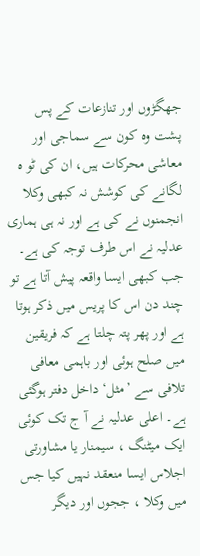جھگڑوں اور تنازعات کے پس پشت وہ کون سے سماجی اور معاشی محرکات ہیں، ان کی ٹو ہ لگانے کی کوشش نہ کبھی وکلا انجمنوں نے کی ہے اور نہ ہی ہماری عدلیہ نے اس طرف توجہ کی ہے۔
جب کبھی ایسا واقعہ پیش آتا ہے تو چند دن اس کا پریس میں ذکر ہوتا ہے اور پھر پتہ چلتا ہے کہ فریقین میں صلح ہوئی اور باہمی معافی تلافی سے ’مثل‘ داخل دفتر ہوگئی ہے۔ اعلی عدلیہ نے آ ج تک کوئی ایک میٹنگ ، سیمنار یا مشاورتی اجلاس ایسا منعقد نہیں کیا جس میں وکلا ، ججوں اور دیگر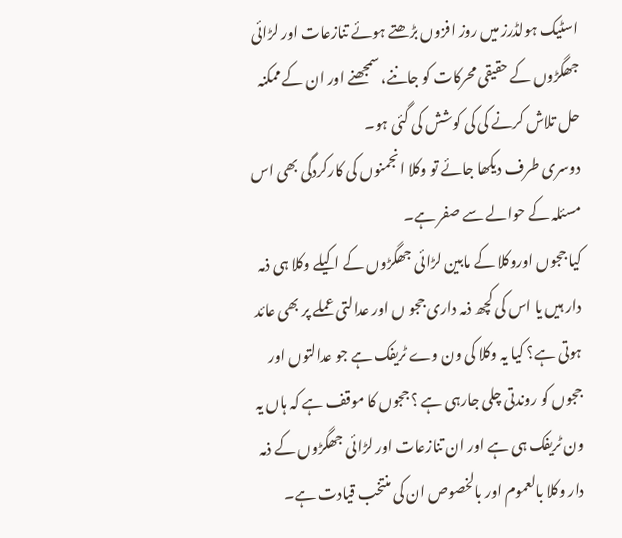اسٹیک ہولڈرز میں روز افزوں بڑھتے ہوئے تنازعات اور لڑائی جھگڑوں کے حقیقی محرکات کو جاننے، سمجھنے اور ان کے ممکنہ حل تلاش کرنے کی کی کوشش کی گئی ہو۔
دوسری طرف دیکھا جائے تو وکلا انجمنوں کی کارکردگی بھی اس مسئلہ کے حوالے سے صفر ہے۔
کیا ججوں اوروکلا کے مابین لڑائی جھگڑوں کے اکیلے وکلا ہی ذمہ دار ہیں یا اس کی کچھ ذمہ داری ججو ں اور عدالتی عملے پر بھی عائد ہوتی ہے؟ کیا یہ وکلا کی ون وے ٹریفک ہے جو عدالتوں اور ججوں کو روندتی چلی جارہی ہے ؟ ججوں کا موقف ہے کہ ہاں یہ ون ٹریفک ہی ہے اور ان تنازعات اور لڑائی جھگڑوں کے ذمہ دار وکلا بالعموم اور بالخصوص ان کی منتخب قیادت ہے۔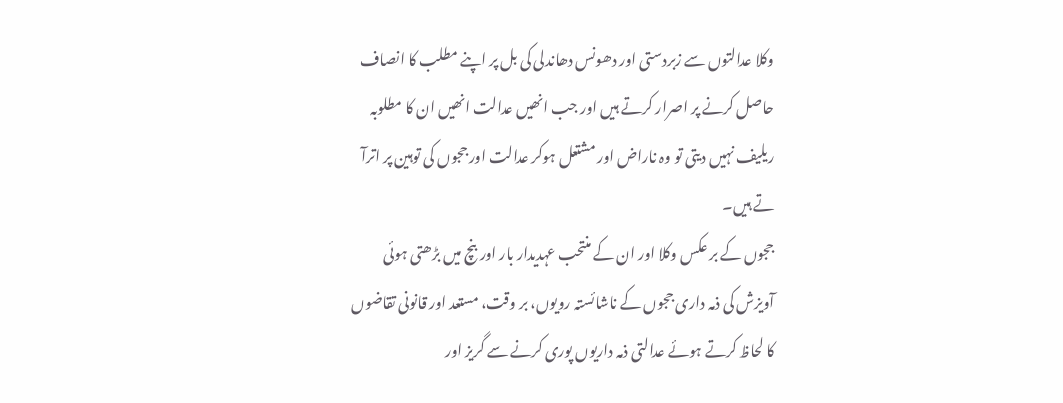وکلا عدالتوں سے زبردستی اور دھونس دھاندلی کی بل پر اپنے مطلب کا انصاف حاصل کرنے پر اصرار کرتے ہیں اور جب انھیں عدالت انھیں ان کا مطلوبہ ریلیف نہیں دیتی تو وہ ناراض اور مشتعل ہوکر عدالت اور ججوں کی توہین پر اترآ تے ہیں۔
ججوں کے بر عکس وکلا اور ان کے منتحب عہدیدار بار اور بنچ میں بڑھتی ہوئی آویزش کی ذمہ داری ججوں کے ناشائستہ رویوں، بر وقت، مستعد اور قانونی تقاضوں کا لحاظ کرتے ہوئے عدالتی ذمہ داریوں پوری کرنے سے گریز اور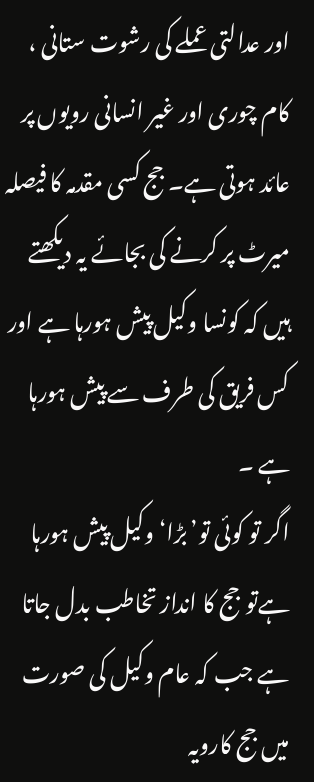اور عدالتی عملے کی رشوت ستانی ، کام چوری اور غیر انسانی رویوں پر عائد ہوتی ہے۔ جج کسی مقدمہ کا فیصلہ میرٹ پر کرنے کی بجائے یہ دیکھتے ہیں کہ کونسا وکیل پیش ہورہا ہے اور کس فریق کی طرف سے پیش ہورہا ہے ۔
اگر تو کوئی تو’بڑا‘ وکیل پیش ہورہا ہےتوجج کا انداز تخاطب بدل جاتا ہے جب کہ عام وکیل کی صورت میں جج کارویہ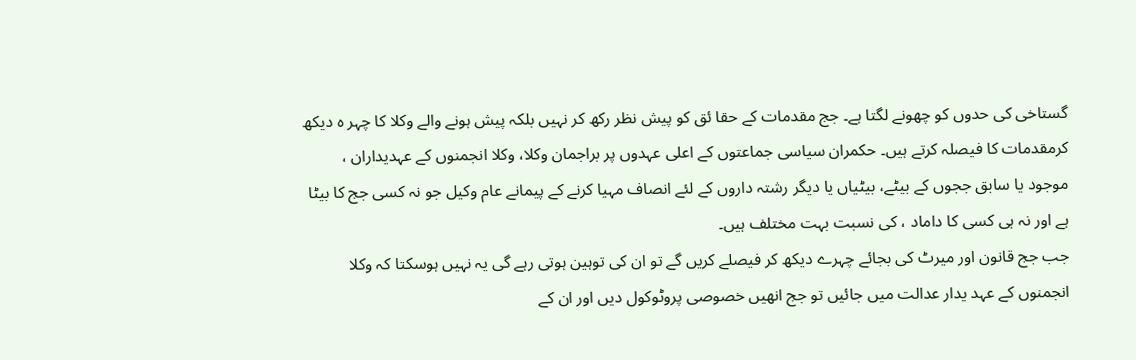گستاخی کی حدوں کو چھونے لگتا ہے۔ جج مقدمات کے حقا ئق کو پیش نظر رکھ کر نہیں بلکہ پیش ہونے والے وکلا کا چہر ہ دیکھ کرمقدمات کا فیصلہ کرتے ہیں۔ حکمران سیاسی جماعتوں کے اعلی عہدوں پر براجمان وکلا، وکلا انجمنوں کے عہدیداران ، موجود یا سابق ججوں کے بیٹے، بیٹیاں یا دیگر رشتہ داروں کے لئے انصاف مہیا کرنے کے پیمانے عام وکیل جو نہ کسی جج کا بیٹا ہے اور نہ ہی کسی کا داماد ، کی نسبت بہت مختلف ہیں۔
جب جج قانون اور میرٹ کی بجائے چہرے دیکھ کر فیصلے کریں گے تو ان کی توہین ہوتی رہے گی یہ نہیں ہوسکتا کہ وکلا انجمنوں کے عہد یدار عدالت میں جائیں تو جج انھیں خصوصی پروٹوکول دیں اور ان کے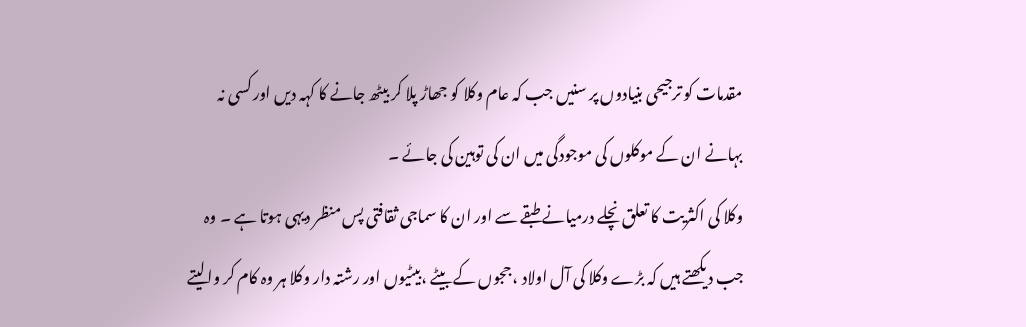مقدمات کو ترجیحی بنیادوں پر سنیں جب کہ عام وکلا کو جھاڑ پلا کر بیٹھ جانے کا کہہ دیں اور کسی نہ بہانے ان کے موکلوں کی موجودگی میں ان کی توہین کی جائے ۔
وکلا کی اکثریت کا تعلق نچلے درمیانے طبقے سے اور ان کا سماجی ثقافتی پس منظر دیہی ہوتا ہے ۔ وہ جب دیکھتے ہیں کہ بڑے وکلا کی آل اولاد ، ججوں کے بیٹے ،بیٹیوں اور رشتہ دار وکلا ہر وہ کام کر والیتے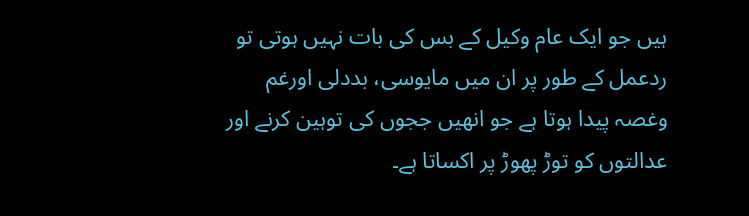ہیں جو ایک عام وکیل کے بس کی بات نہیں ہوتی تو ردعمل کے طور پر ان میں مایوسی، بددلی اورغم وغصہ پیدا ہوتا ہے جو انھیں ججوں کی توہین کرنے اور عدالتوں کو توڑ پھوڑ پر اکساتا ہے۔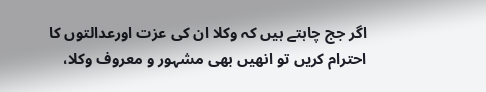اگر جج چاہتے ہیں کہ وکلا ان کی عزت اورعدالتوں کا احترام کریں تو انھیں بھی مشہور و معروف وکلا،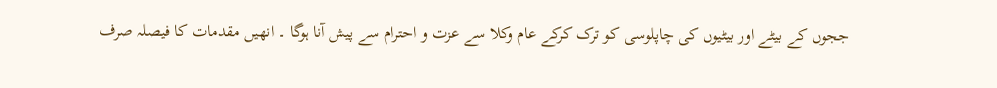ججوں کے بیٹے اور بیٹیوں کی چاپلوسی کو ترک کرکے عام وکلا سے عزت و احترام سے پیش آنا ہوگا ۔ انھیں مقدمات کا فیصلہ صرف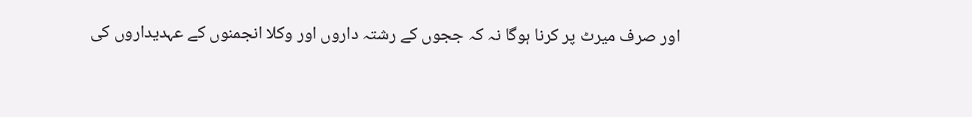اور صرف میرٹ پر کرنا ہوگا نہ کہ ججوں کے رشتہ داروں اور وکلا انجمنوں کے عہدیداروں کی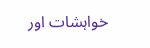خواہشات اور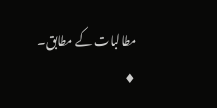مطالبات کے مطابق۔
♦